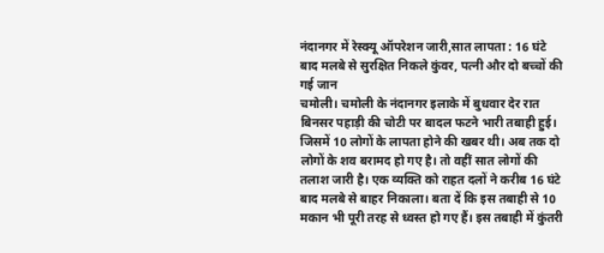नंदानगर में रेस्क्यू ऑपरेशन जारी,सात लापता : 16 घंटे बाद मलबे से सुरक्षित निकले कुंवर, पत्नी और दो बच्चों की गई जान
चमोली। चमोली के नंदानगर इलाके में बुधवार देर रात बिनसर पहाड़ी की चोटी पर बादल फटने भारी तबाही हुई। जिसमें 10 लोगों के लापता होने की खबर थी। अब तक दो लोगों के शव बरामद हो गए है। तो वहीं सात लोगों की तलाश जारी है। एक व्यक्ति को राहत दलों ने करीब 16 घंटे बाद मलबे से बाहर निकाला। बता दें कि इस तबाही से 10 मकान भी पूरी तरह से ध्वस्त हो गए हैं। इस तबाही में कुंतरी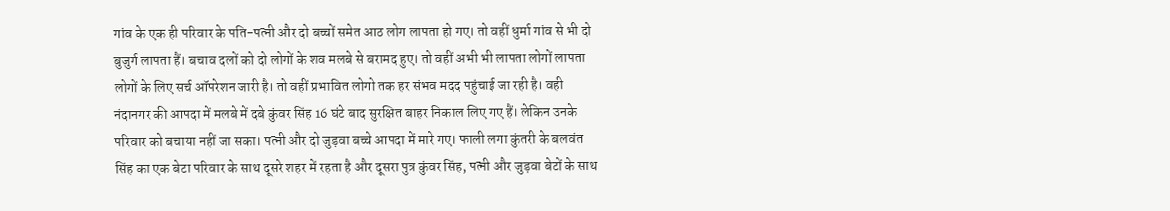गांव के एक ही परिवार के पति-पत्नी और दो बच्चों समेत आठ लोग लापता हो गए। तो वहीं धुर्मा गांव से भी दो बुजुर्ग लापता हैं। बचाव दलों को दो लोगों के शव मलबे से बरामद हुए। तो वहीं अभी भी लापता लोगों लापता लोगों के लिए सर्च ऑपरेशन जारी है। तो वहीं प्रभावित लोगो तक हर संभव मदद पहुंचाई जा रही है। वही नंदानगर की आपदा में मलबे में दबे कुंवर सिंह 16 घंटे बाद सुरक्षित बाहर निकाल लिए गए हैं। लेकिन उनके परिवार को बचाया नहीं जा सका। पत्नी और दो जुड़वा बच्चे आपदा में मारे गए। फाली लगा कुंतरी के बलवंत सिंह का एक बेटा परिवार के साथ दूसरे शहर में रहता है और दूसरा पुत्र कुंवर सिंह, पत्नी और जुड़वा बेटों के साथ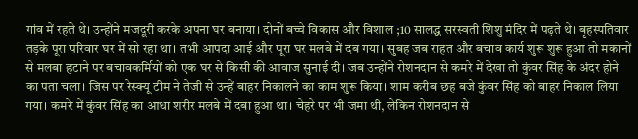गांव में रहते थे। उन्होंने मजदूरी करके अपना घर बनाया। दोनों बच्चे विकास और विशाल ;10 सालद्ध सरस्वती शिशु मंदिर में पढ़ते थे। बृहस्पतिवार तड़के पूरा परिवार घर में सो रहा था। तभी आपदा आई और पूरा घर मलबे में दब गया। सुबह जब राहत और बचाव कार्य शुरू शुरू हुआ तो मकानों से मलबा हटाने पर बचावकर्मियों को एक घर से किसी की आवाज सुनाई दी। जब उन्होंने रोशनदान से कमरे में देखा तो कुंवर सिंह के अंदर होने का पता चला। जिस पर रेस्क्यू टीम ने तेजी से उन्हें बाहर निकालने का काम शुरू किया। शाम करीब छह बजे कुंवर सिंह को बाहर निकाल लिया गया। कमरे में कुंवर सिंह का आधा शरीर मलबे में दबा हुआ था। चेहरे पर भी जमा थी, लेकिन रोशनदान से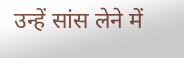उन्हें सांस लेने में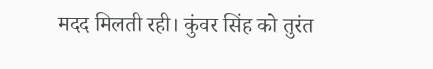मदद मिलती रही। कुंवर सिंह को तुरंत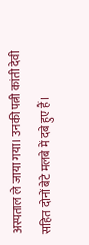अस्पताल ले जाया गया। उनकी पत्नी कांती देवी सहित दोनों बेटे मलबे में दबे हुए हैं।